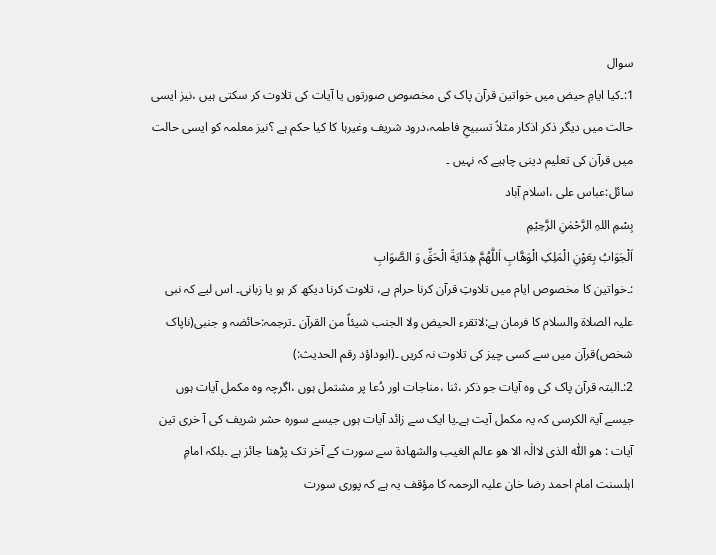سوال
1:۔کیا ایامِ حیض میں خواتین قرآن پاک کی مخصوص صورتوں یا آیات کی تلاوت کر سکتی ہیں ،نیز ایسی حالت میں دیگر ذکر اذکار مثلاً تسبیحِ فاطمہ،درود شریف وغیرہا کا کیا حکم ہے ؟نیز معلمہ کو ایسی حالت میں قرآن کی تعلیم دینی چاہیے کہ نہیں ۔
سائل:عباس علی ،اسلام آباد
بِسْمِ اللہِ الرَّحْمٰنِ الرَّحِيْمِ
اَلْجَوَابُ بِعَوْنِ الْمَلِکِ الْوَھَّابِ اَللّٰھُمَّ ھِدَايَةَ الْحَقِّ وَ الصَّوَابِ
:۔خواتین کا مخصوص ایام میں تلاوتِ قرآن کرنا حرام ہے، تلاوت کرنا دیکھ کر ہو یا زبانی۔ اس لیے کہ نبی علیہ الصلاۃ والسلام کا فرمان ہے:لاتقرء الحیض ولا الجنب شیئاً من القرآن ۔ترجمہ:حائضہ و جنبی(ناپاک شخص)قرآن میں سے کسی چیز کی تلاوت نہ کریں ۔(ابوداؤد رقم الحدیث:)
2:۔البتہ قرآن پاک کی وہ آیات جو ذکر ،ثنا ،مناجات اور دُعا پر مشتمل ہوں ،اگرچہ وہ مکمل آیات ہوں جیسے آیۃ الکرسی کہ یہ مکمل آیت ہے۔یا ایک سے زائد آیات ہوں جیسے سورہ حشر شریف کی آ خری تین آیات : ھو اللّٰہ الذی لاالٰہ الا ھو عالم الغیب والشھادۃ سے سورت کے آخر تک پڑھنا جائز ہے ۔بلکہ امامِ اہلسنت امام احمد رضا خان علیہ الرحمہ کا مؤقف یہ ہے کہ پوری سورت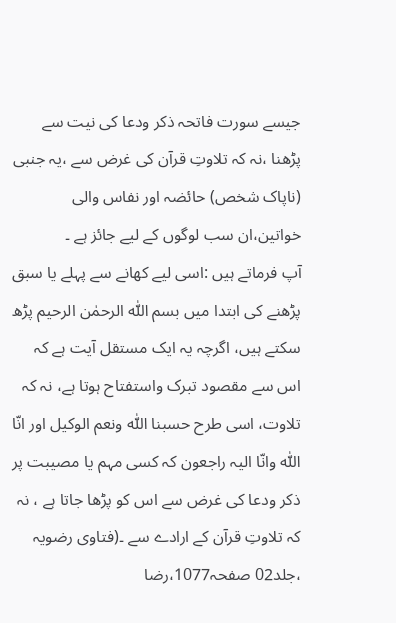جیسے سورت فاتحہ ذکر ودعا کی نیت سے پڑھنا ،نہ کہ تلاوتِ قرآن کی غرض سے ،یہ جنبی (ناپاک شخص) حائضہ اور نفاس والی خواتین،ان سب لوگوں کے لیے جائز ہے ۔
آپ فرماتے ہیں :اسی لیے کھانے سے پہلے یا سبق پڑھنے کی ابتدا میں بسم اللّٰہ الرحمٰن الرحیم پڑھ سکتے ہیں، اگرچہ یہ ایک مستقل آیت ہے کہ اس سے مقصود تبرک واستفتاح ہوتا ہے، نہ کہ تلاوت، اسی طرح حسبنا اللّٰہ ونعم الوکیل اور انّا اللّٰہ وانّا الیہ راجعون کہ کسی مہم یا مصیبت پر ذکر ودعا کی غرض سے اس کو پڑھا جاتا ہے ، نہ کہ تلاوتِ قرآن کے ارادے سے ۔(فتاوی رضویہ ،جلد02 صفحہ1077،رضا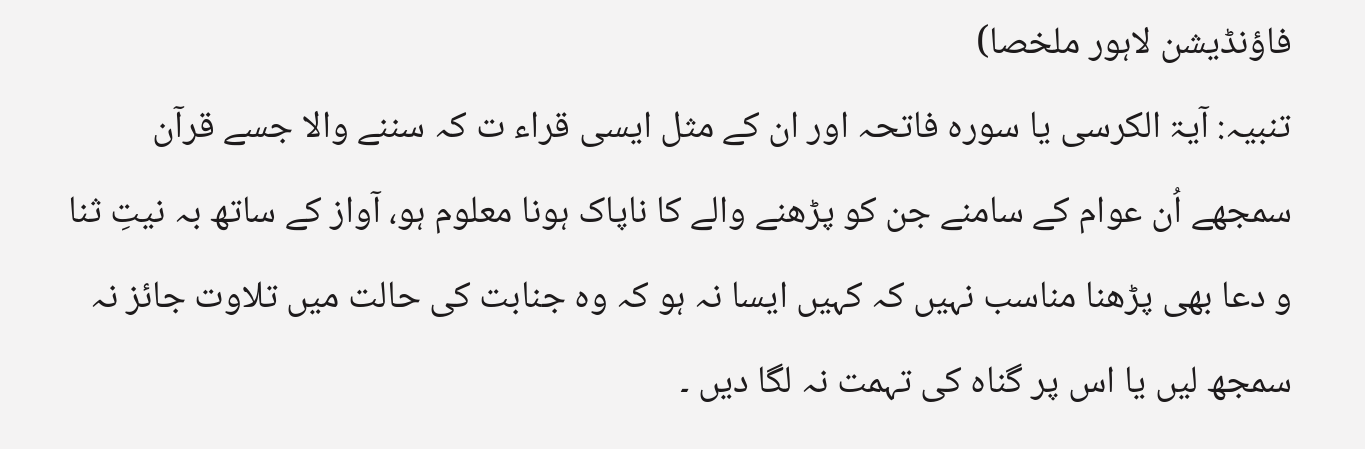فاؤنڈیشن لاہور ملخصا)
تنبیہ: آیۃ الکرسی یا سورہ فاتحہ اور ان کے مثل ایسی قراء ت کہ سننے والا جسے قرآن سمجھے اُن عوام کے سامنے جن کو پڑھنے والے کا ناپاک ہونا معلوم ہو، آواز کے ساتھ بہ نیتِ ثنا و دعا بھی پڑھنا مناسب نہیں کہ کہیں ایسا نہ ہو کہ وہ جنابت کی حالت میں تلاوت جائز نہ سمجھ لیں یا اس پر گناہ کی تہمت نہ لگا دیں ۔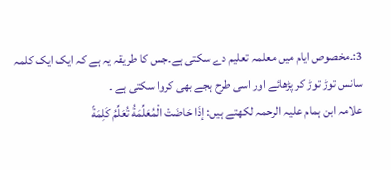3:۔مخصوص ایام میں معلمہ تعلیم دے سکتی ہے۔جس کا طریقہ یہ ہے کہ ایک ایک کلمہ سانس توڑ توڑ کر پڑھائے اور اسی طرح ہجے بھی کروا سکتی ہے ۔
علامہ ابن ہمام علیہ الرحمہ لکھتے ہیں: إذَا حَاضَتْ الْمُعَلِّمَةُ تُعَلِّمُ كَلِمَةً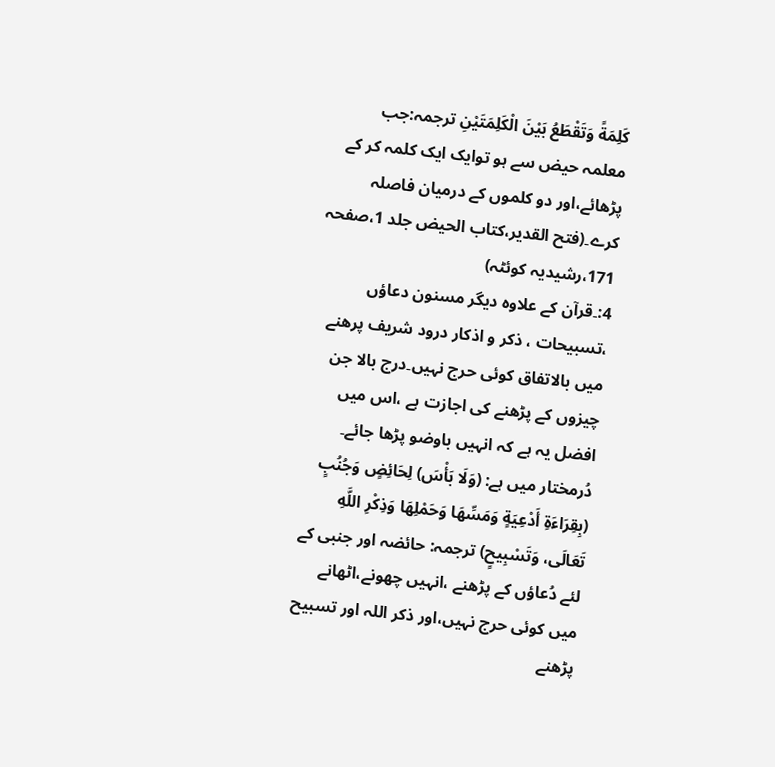كَلِمَةً وَتَقْطَعُ بَيْنَ الْكَلِمَتَيْنِ ترجمہ:جب معلمہ حیض سے ہو توایک ایک کلمہ کر کے پڑھائے،اور دو کلموں کے درمیان فاصلہ کرے۔(فتح القدیر،کتاب الحیض جلد 1،صفحہ 171،رشیدیہ کوئٹہ)
4:۔قرآن کے علاوہ دیگر مسنون دعاؤں ،تسبیحات ، ذکر و اذکار درود شریف پرھنے میں بالاتفاق کوئی حرج نہیں۔درج بالا جن چیزوں کے پڑھنے کی اجازت ہے ،اس میں افضل یہ ہے کہ انہیں باوضو پڑھا جائے۔
دُرمختار میں ہے: (وَلَا بَأْسَ) لِحَائِضٍ وَجُنُبٍ (بِقِرَاءَةِ أَدْعِيَةٍ وَمَسِّهَا وَحَمْلِهَا وَذِكْرِ اللَّهِ تَعَالَى، وَتَسْبِيحٍ) ترجمہ: حائضہ اور جنبی کے لئے دُعاؤں کے پڑھنے ،انہیں چھونے،اٹھانے میں کوئی حرج نہیں،اور ذکر اللہ اور تسبیح پڑھنے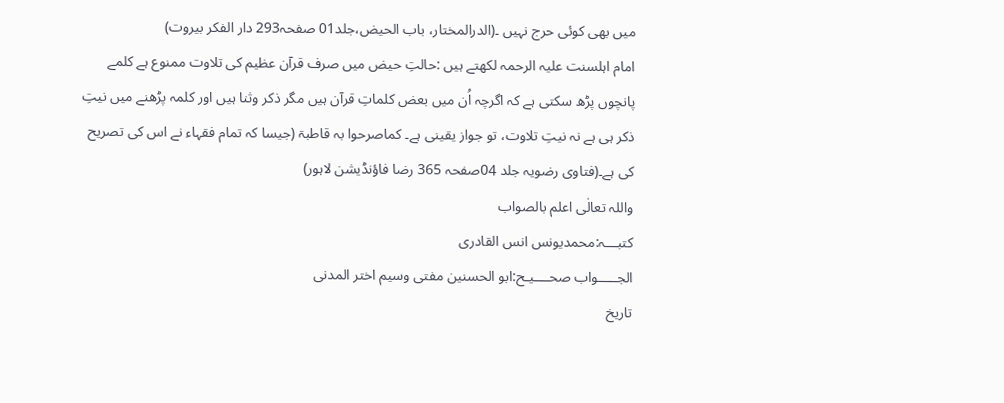میں بھی کوئی حرج نہیں ۔(الدرالمختار، باب الحیض،جلد01 صفحہ293 دار الفکر بیروت)
امام اہلسنت علیہ الرحمہ لکھتے ہیں :حالتِ حیض میں صرف قرآن عظیم کی تلاوت ممنوع ہے کلمے پانچوں پڑھ سکتی ہے کہ اگرچہ اُن میں بعض کلماتِ قرآن ہیں مگر ذکر وثنا ہیں اور کلمہ پڑھنے میں نیتِ ذکر ہی ہے نہ نیتِ تلاوت، تو جواز یقینی ہے۔ کماصرحوا بہ قاطبۃ (جیسا کہ تمام فقہاء نے اس کی تصریح کی ہے۔(فتاوی رضویہ جلد 04صفحہ 365 رضا فاؤنڈیشن لاہور)
واللہ تعالٰی اعلم بالصواب
کتبـــہ:محمدیونس انس القادری
الجـــــواب صحــــیـح:ابو الحسنین مفتی وسیم اختر المدنی
تاریخ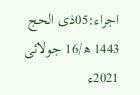اجراء:05ذی الحج 1443 ھ/16 جولائی 2021ء